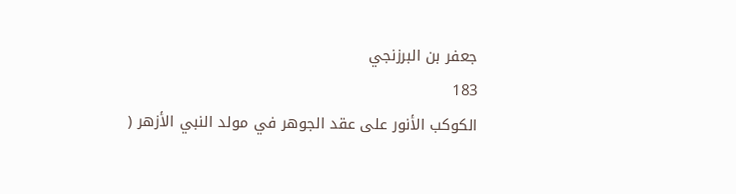جعفر بن البرزنجي
183
الكوكب الأنور على عقد الجوهر في مولد النبي الأزهر (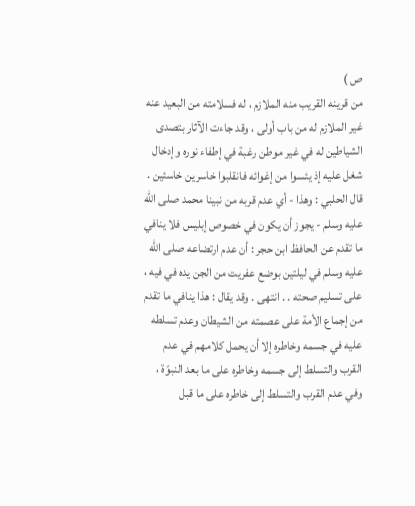ص )
من قرينه القريب منه الملازم ، له فسلامته من البعيد عنه غير الملازم له من باب أولى ، وقد جاءت الآثار بتصدى الشياطين له في غير موطن رغبة في إطفاء نوره وإدخال شغل عليه إذ يئسوا من إغوائه فانقلبوا خاسرين خاسئين . قال الحلبي : وهذا - أي عدم قربه من نبينا محمد صلى اللّه عليه وسلم - يجوز أن يكون في خصوص إبليس فلا ينافي ما تقدم عن الحافظ ابن حجر : أن عدم ارتضاعه صلى اللّه عليه وسلم في ليلتين بوضع عفريت من الجن يده في فيه ، على تسليم صحته . . انتهى . وقد يقال : هذا ينافي ما تقدم من إجماع الأمة على عصمته من الشيطان وعدم تسلطه عليه في جسمه وخاطره إلا أن يحمل كلامهم في عدم القرب والتسلط إلى جسمه وخاطره على ما بعد النبوّة ، وفي عدم القرب والتسلط إلى خاطره على ما قبل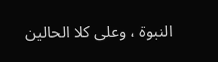النبوة ، وعلى كلا الحالين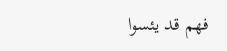فهم قد يئسوا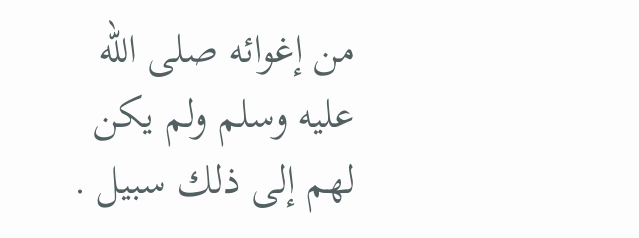من إغوائه صلى اللّه عليه وسلم ولم يكن لهم إلى ذلك سبيل .